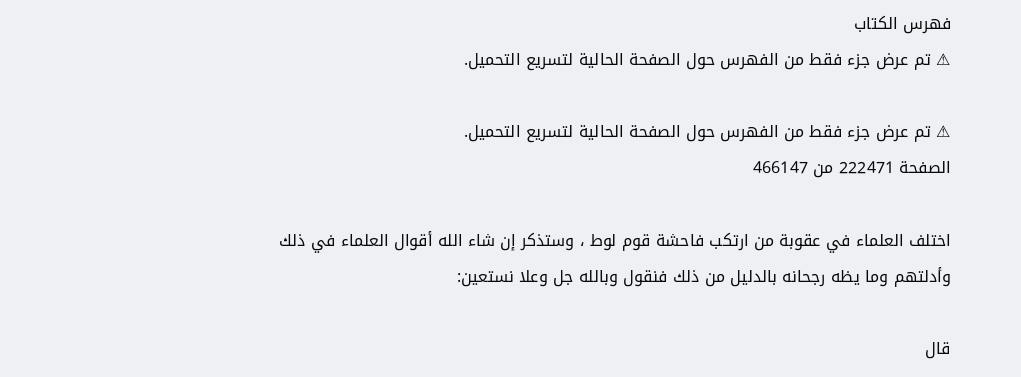فهرس الكتاب
⚠ تم عرض جزء فقط من الفهرس حول الصفحة الحالية لتسريع التحميل.

⚠ تم عرض جزء فقط من الفهرس حول الصفحة الحالية لتسريع التحميل.
الصفحة 222471 من 466147

اختلف العلماء في عقوبة من ارتكب فاحشة قوم لوط ، وستذكر إن شاء الله أقوال العلماء في ذلك وأدلتهم وما يظه رجحانه بالدليل من ذلك فنقول وبالله جل وعلا نستعين:

قال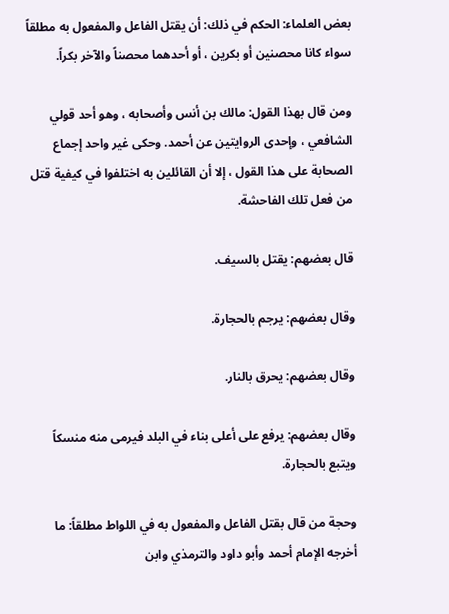بعض العلماء: الحكم في ذلك: أن يقتل الفاعل والمفعول به مطلقاً سواء كانا محصنين أو بكرين ، أو أحدهما محصناً والآخر بكراً.

ومن قال بهذا القول: مالك بن أنس وأصحابه ، وهو أحد قولي الشافعي ، وإحدى الروايتين عن أحمد. وحكى غير واحد إجماع الصحابة على هذا القول ، إلا أن القائلين به اختلفوا في كيفية قتل من فعل تلك الفاحشة.

قال بعضهم: يقتل بالسيف.

وقال بعضهم: يرجم بالحجارة.

وقال بعضهم: يحرق بالنار.

وقال بعضهم: يرفع على أعلى بناء في البلد فيرمى منه منسكاً ويتبع بالحجارة.

وحجة من قال بقتل الفاعل والمفعول به في اللواط مطلقاً: ما أخرجه الإمام أحمد وأبو داود والترمذي وابن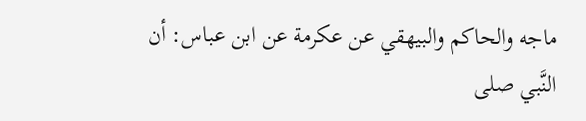ماجه والحاكم والبيهقي عن عكرمة عن ابن عباس: أن النَّبي صلى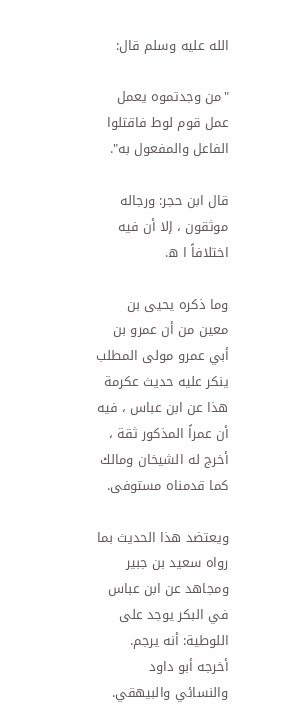الله عليه وسلم قال:

"من وجدتموه يعمل عمل قوم لوط فاقتلوا الفاعل والمفعول به".

قال ابن حجر: ورجاله موثقون ، إلا أن فيه اختلافاً ا ه.

وما ذكره يحيى بن معين من أن عمرو بن أبي عمرو مولى المطلب ينكر عليه حديث عكرمة هذا عن ابن عباس ، فيه أن عمراً المذكور ثقة ، أخرج له الشيخان ومالك كما قدمناه مستوفى.

ويعتضد هذا الحديث بما رواه سعيد بن جبير ومجاهد عن ابن عباس في البكر يوجد على اللوطية: أنه يرجم. أخرجه أبو داود والنسائي والبيهقي.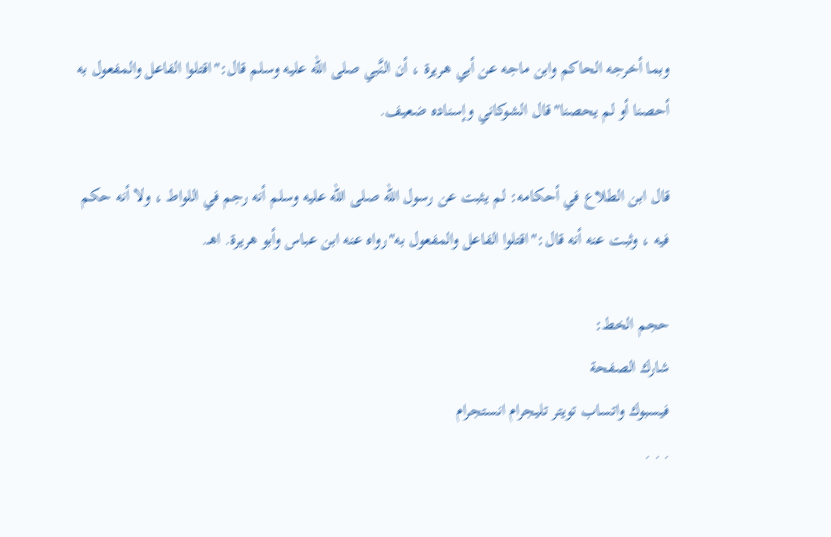وبما أخرجه الحاكم وابن ماجه عن أبي هريرة ، أن النَّبي صلى الله عليه وسلم قال:"اقتلوا الفاعل والمفعول به أحصنا أو لم يحصنا"قال الشوكاني وإسناده ضعيف.

قال ابن الطلاع في أحكامه: لم يثبت عن رسول الله صلى الله عليه وسلم أنه رجم في اللواط ، ولا أنه حكم فيه ، وثبت عنه أنه قال:"اقتلوا الفاعل والمفعول به"رواه عنه ابن عباس وأبو هريرة. اهـ.

حجم الخط:
شارك الصفحة
فيسبوك واتساب تويتر تليجرام انستجرام
. . .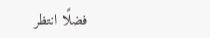فضلًا انتظر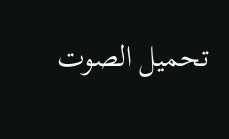تحميل الصوت